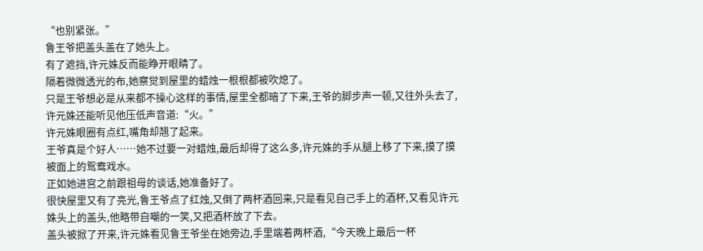“也别紧张。”
鲁王爷把盖头盖在了她头上。
有了遮挡,许元姝反而能睁开眼睛了。
隔着微微透光的布,她察觉到屋里的蜡烛一根根都被吹熄了。
只是王爷想必是从来都不操心这样的事情,屋里全都暗了下来,王爷的脚步声一顿,又往外头去了,许元姝还能听见他压低声音道:“火。”
许元姝眼圈有点红,嘴角却翘了起来。
王爷真是个好人……她不过要一对蜡烛,最后却得了这么多,许元姝的手从腿上移了下来,摸了摸被面上的鸳鸯戏水。
正如她进宫之前跟祖母的谈话,她准备好了。
很快屋里又有了亮光,鲁王爷点了红烛,又倒了两杯酒回来,只是看见自己手上的酒杯,又看见许元姝头上的盖头,他略带自嘲的一笑,又把酒杯放了下去。
盖头被掀了开来,许元姝看见鲁王爷坐在她旁边,手里端着两杯酒,“今天晚上最后一杯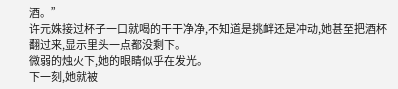酒。”
许元姝接过杯子一口就喝的干干净净,不知道是挑衅还是冲动,她甚至把酒杯翻过来,显示里头一点都没剩下。
微弱的烛火下,她的眼睛似乎在发光。
下一刻,她就被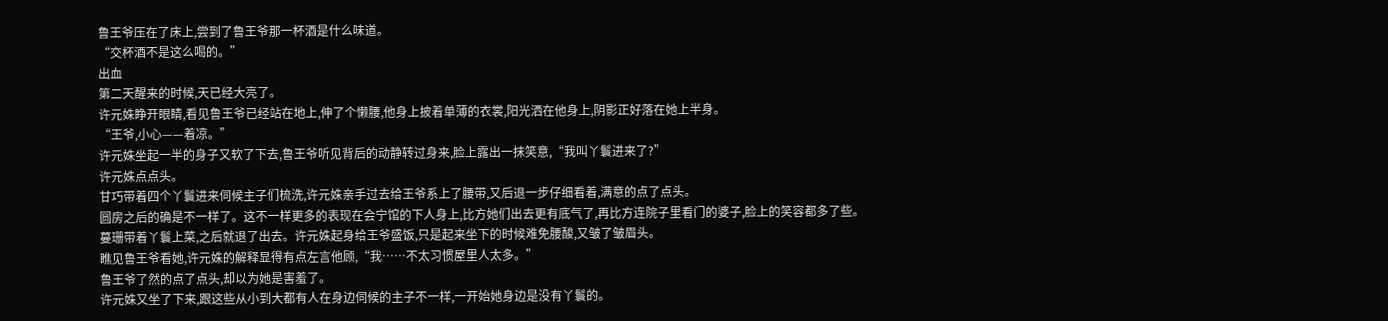鲁王爷压在了床上,尝到了鲁王爷那一杯酒是什么味道。
“交杯酒不是这么喝的。”
出血
第二天醒来的时候,天已经大亮了。
许元姝睁开眼睛,看见鲁王爷已经站在地上,伸了个懒腰,他身上披着单薄的衣裳,阳光洒在他身上,阴影正好落在她上半身。
“王爷,小心——着凉。”
许元姝坐起一半的身子又软了下去,鲁王爷听见背后的动静转过身来,脸上露出一抹笑意,“我叫丫鬟进来了?”
许元姝点点头。
甘巧带着四个丫鬟进来伺候主子们梳洗,许元姝亲手过去给王爷系上了腰带,又后退一步仔细看着,满意的点了点头。
圆房之后的确是不一样了。这不一样更多的表现在会宁馆的下人身上,比方她们出去更有底气了,再比方连院子里看门的婆子,脸上的笑容都多了些。
蔓珊带着丫鬟上菜,之后就退了出去。许元姝起身给王爷盛饭,只是起来坐下的时候难免腰酸,又皱了皱眉头。
瞧见鲁王爷看她,许元姝的解释显得有点左言他顾,“我……不太习惯屋里人太多。”
鲁王爷了然的点了点头,却以为她是害羞了。
许元姝又坐了下来,跟这些从小到大都有人在身边伺候的主子不一样,一开始她身边是没有丫鬟的。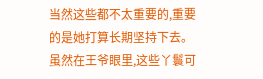当然这些都不太重要的,重要的是她打算长期坚持下去。虽然在王爷眼里,这些丫鬟可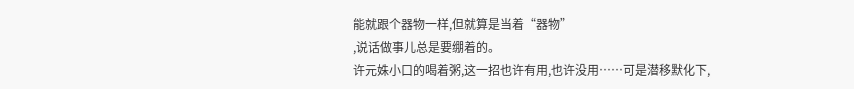能就跟个器物一样,但就算是当着“器物”
,说话做事儿总是要绷着的。
许元姝小口的喝着粥,这一招也许有用,也许没用……可是潜移默化下,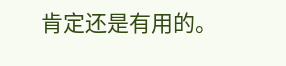肯定还是有用的。